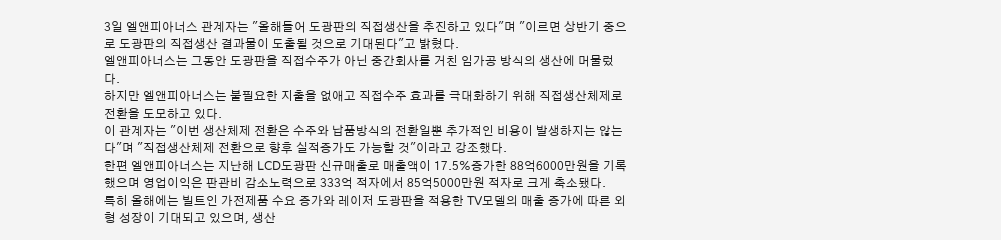3일 엘앤피아너스 관계자는 "올해들어 도광판의 직접생산을 추진하고 있다"며 "이르면 상반기 중으로 도광판의 직접생산 결과물이 도출될 것으로 기대된다"고 밝혔다.
엘앤피아너스는 그동안 도광판을 직접수주가 아닌 중간회사를 거친 임가공 방식의 생산에 머물렀다.
하지만 엘앤피아너스는 불필요한 지출을 없애고 직접수주 효과를 극대화하기 위해 직접생산체제로 전환을 도모하고 있다.
이 관계자는 "이번 생산체제 전환은 수주와 납품방식의 전환일뿐 추가적인 비용이 발생하지는 않는다"며 "직접생산체제 전환으로 향후 실적증가도 가능할 것"이라고 강조했다.
한편 엘앤피아너스는 지난해 LCD도광판 신규매출로 매출액이 17.5%증가한 88억6000만원을 기록했으며 영업이익은 판관비 감소노력으로 333억 적자에서 85억5000만원 적자로 크게 축소됐다.
특히 올해에는 빌트인 가전제품 수요 증가와 레이저 도광판을 적용한 TV모델의 매출 증가에 따른 외형 성장이 기대되고 있으며, 생산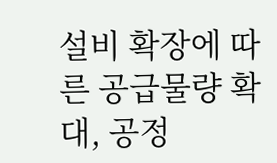설비 확장에 따른 공급물량 확대, 공정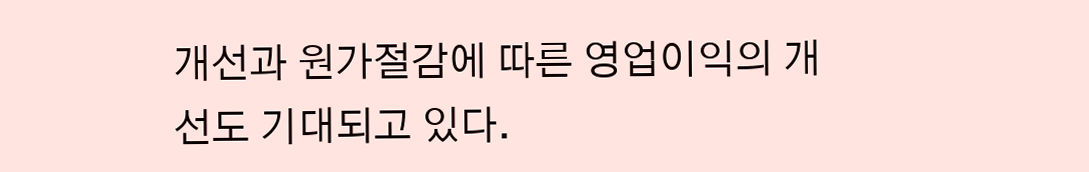개선과 원가절감에 따른 영업이익의 개선도 기대되고 있다.